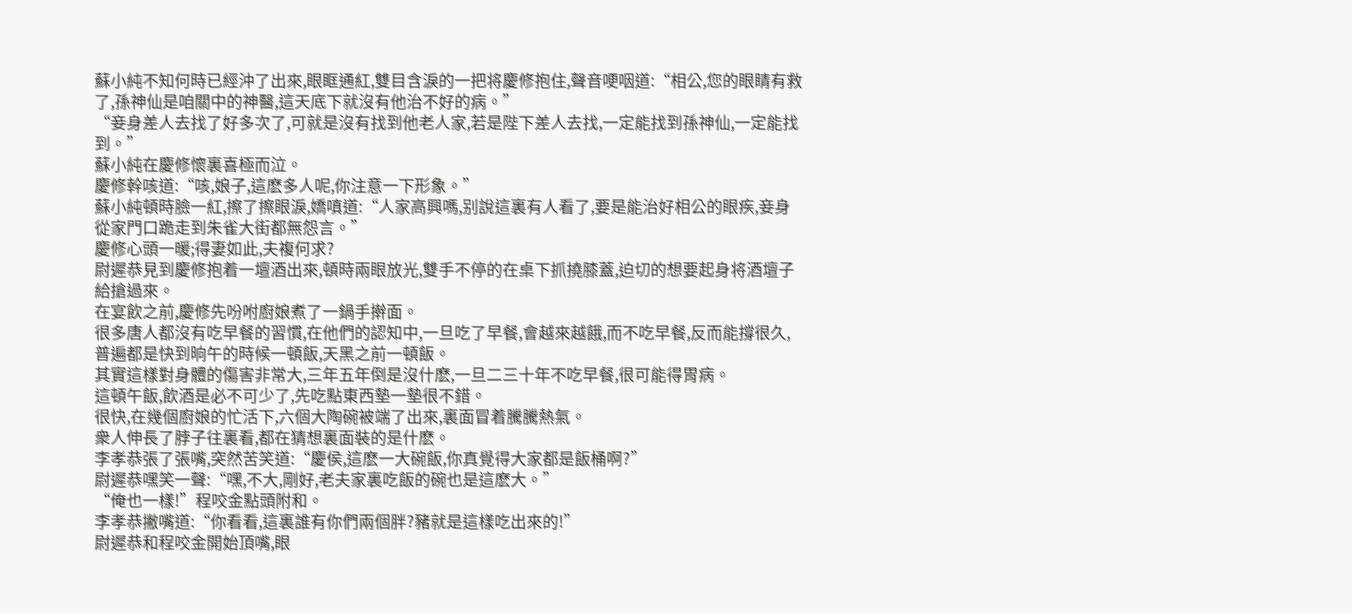蘇小純不知何時已經沖了出來,眼眶通紅,雙目含淚的一把将慶修抱住,聲音哽咽道:“相公,您的眼睛有救了,孫神仙是咱關中的神醫,這天底下就沒有他治不好的病。”
“妾身差人去找了好多次了,可就是沒有找到他老人家,若是陛下差人去找,一定能找到孫神仙,一定能找到。”
蘇小純在慶修懷裏喜極而泣。
慶修幹咳道:“咳,娘子,這麽多人呢,你注意一下形象。”
蘇小純頓時臉一紅,擦了擦眼淚,嬌嗔道:“人家高興嗎,别說這裏有人看了,要是能治好相公的眼疾,妾身從家門口跪走到朱雀大街都無怨言。”
慶修心頭一暖;得妻如此,夫複何求?
尉遲恭見到慶修抱着一壇酒出來,頓時兩眼放光,雙手不停的在桌下抓撓膝蓋,迫切的想要起身将酒壇子給搶過來。
在宴飲之前,慶修先吩咐廚娘煮了一鍋手擀面。
很多唐人都沒有吃早餐的習慣,在他們的認知中,一旦吃了早餐,會越來越餓,而不吃早餐,反而能撐很久,普遍都是快到晌午的時候一頓飯,天黑之前一頓飯。
其實這樣對身體的傷害非常大,三年五年倒是沒什麽,一旦二三十年不吃早餐,很可能得胃病。
這頓午飯,飲酒是必不可少了,先吃點東西墊一墊很不錯。
很快,在幾個廚娘的忙活下,六個大陶碗被端了出來,裏面冒着騰騰熱氣。
衆人伸長了脖子往裏看,都在猜想裏面裝的是什麽。
李孝恭張了張嘴,突然苦笑道:“慶侯,這麽一大碗飯,你真覺得大家都是飯桶啊?”
尉遲恭嘿笑一聲:“嘿,不大,剛好,老夫家裏吃飯的碗也是這麽大。”
“俺也一樣!”程咬金點頭附和。
李孝恭撇嘴道:“你看看,這裏誰有你們兩個胖?豬就是這樣吃出來的!”
尉遲恭和程咬金開始頂嘴,眼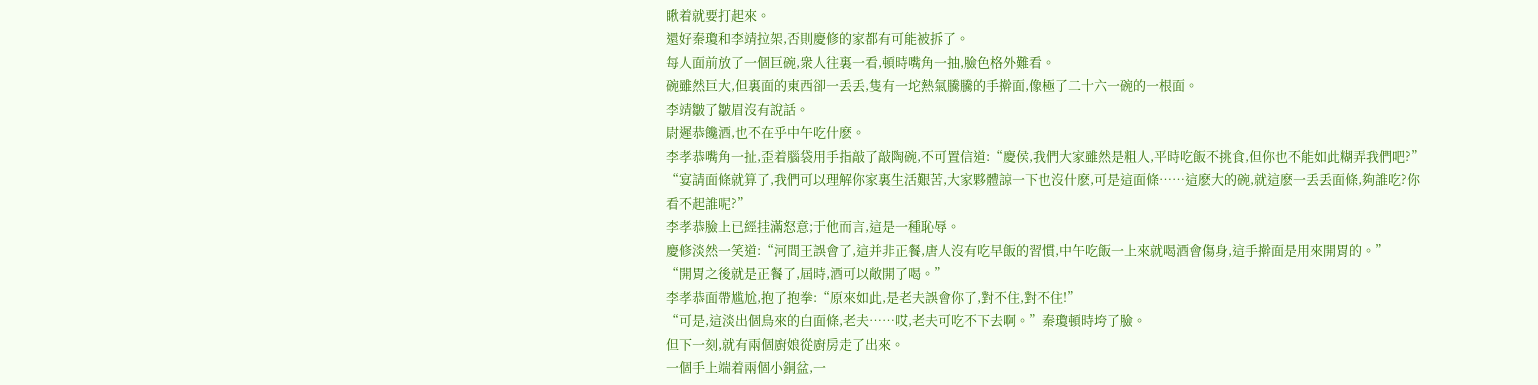瞅着就要打起來。
還好秦瓊和李靖拉架,否則慶修的家都有可能被拆了。
每人面前放了一個巨碗,衆人往裏一看,頓時嘴角一抽,臉色格外難看。
碗雖然巨大,但裏面的東西卻一丢丢,隻有一坨熱氣騰騰的手擀面,像極了二十六一碗的一根面。
李靖皺了皺眉沒有說話。
尉遲恭饞酒,也不在乎中午吃什麽。
李孝恭嘴角一扯,歪着腦袋用手指敲了敲陶碗,不可置信道:“慶侯,我們大家雖然是粗人,平時吃飯不挑食,但你也不能如此糊弄我們吧?”
“宴請面條就算了,我們可以理解你家裏生活艱苦,大家夥體諒一下也沒什麽,可是這面條……這麽大的碗,就這麽一丢丢面條,夠誰吃?你看不起誰呢?”
李孝恭臉上已經挂滿怒意;于他而言,這是一種恥辱。
慶修淡然一笑道:“河間王誤會了,這并非正餐,唐人沒有吃早飯的習慣,中午吃飯一上來就喝酒會傷身,這手擀面是用來開胃的。”
“開胃之後就是正餐了,屆時,酒可以敞開了喝。”
李孝恭面帶尴尬,抱了抱拳:“原來如此,是老夫誤會你了,對不住,對不住!”
“可是,這淡出個鳥來的白面條,老夫……哎,老夫可吃不下去啊。”秦瓊頓時垮了臉。
但下一刻,就有兩個廚娘從廚房走了出來。
一個手上端着兩個小銅盆,一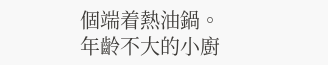個端着熱油鍋。
年齡不大的小廚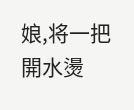娘,将一把開水燙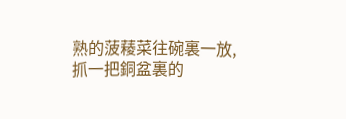熟的菠薐菜往碗裏一放,抓一把銅盆裏的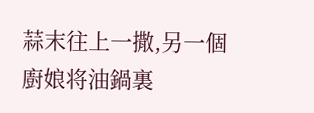蒜末往上一撒,另一個廚娘将油鍋裏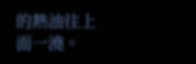的熱油往上面一澆。